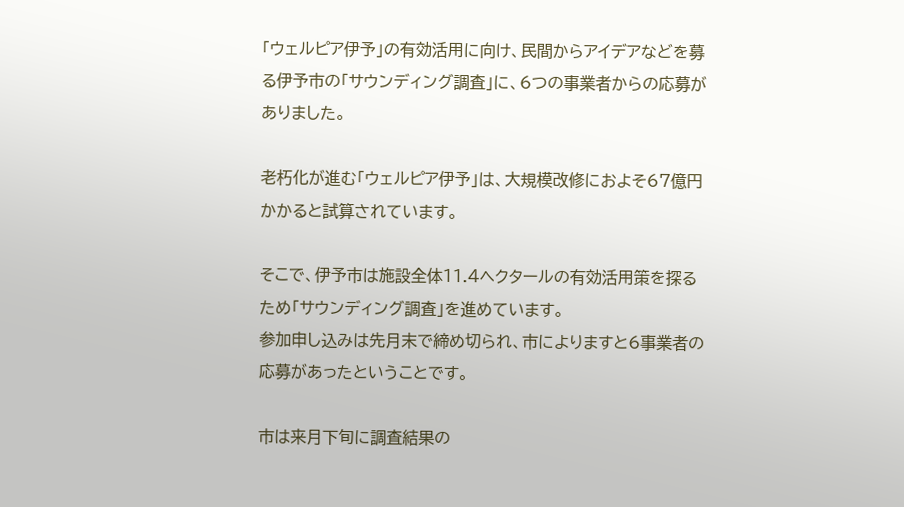「ウェルピア伊予」の有効活用に向け、民間からアイデアなどを募る伊予市の「サウンディング調査」に、6つの事業者からの応募がありました。

老朽化が進む「ウェルピア伊予」は、大規模改修におよそ67億円かかると試算されています。

そこで、伊予市は施設全体11.4ヘクタールの有効活用策を探るため「サウンディング調査」を進めています。
参加申し込みは先月末で締め切られ、市によりますと6事業者の応募があったということです。

市は来月下旬に調査結果の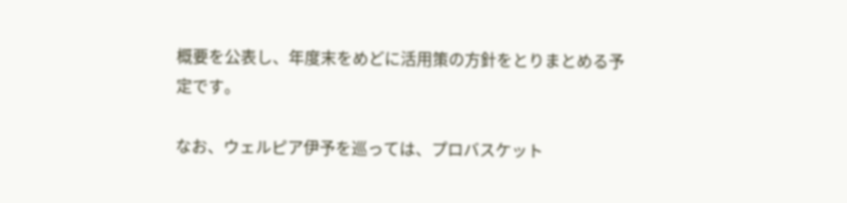概要を公表し、年度末をめどに活用策の方針をとりまとめる予定です。

なお、ウェルピア伊予を巡っては、プロバスケット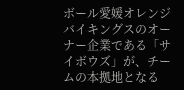ボール愛媛オレンジバイキングスのオーナー企業である「サイボウズ」が、チームの本拠地となる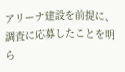アリーナ建設を前提に、調査に応募したことを明ら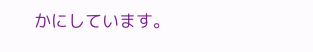かにしています。